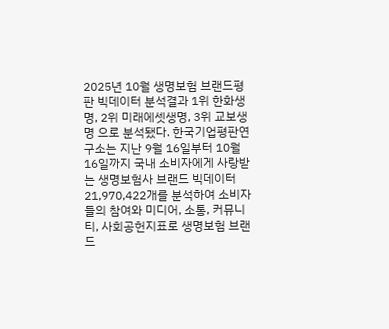2025년 10월 생명보험 브랜드평판 빅데이터 분석결과 1위 한화생명, 2위 미래에셋생명, 3위 교보생명 으로 분석됐다. 한국기업평판연구소는 지난 9월 16일부터 10월 16일까지 국내 소비자에게 사랑받는 생명보험사 브랜드 빅데이터 21,970,422개를 분석하여 소비자들의 참여와 미디어, 소통, 커뮤니티, 사회공헌지표로 생명보험 브랜드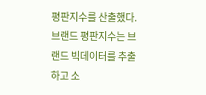평판지수를 산출했다. 브랜드 평판지수는 브랜드 빅데이터를 추출하고 소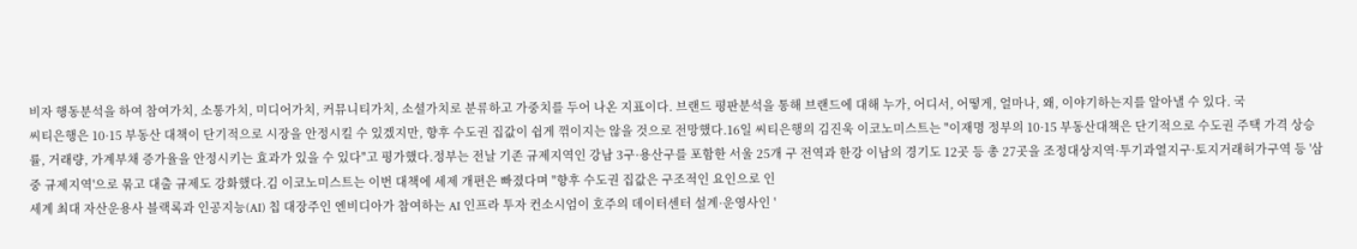비자 행동분석을 하여 참여가치, 소통가치, 미디어가치, 커뮤니티가치, 소셜가치로 분류하고 가중치를 두어 나온 지표이다. 브랜드 평판분석을 통해 브랜드에 대해 누가, 어디서, 어떻게, 얼마나, 왜, 이야기하는지를 알아낼 수 있다. 국
씨티은행은 10·15 부동산 대책이 단기적으로 시장을 안정시킬 수 있겠지만, 향후 수도권 집값이 쉽게 꺾이지는 않을 것으로 전망했다.16일 씨티은행의 김진욱 이코노미스트는 "이재명 정부의 10·15 부동산대책은 단기적으로 수도권 주택 가격 상승률, 거래량, 가계부채 증가율을 안정시키는 효과가 있을 수 있다"고 평가했다.정부는 전날 기존 규제지역인 강남 3구·용산구를 포함한 서울 25개 구 전역과 한강 이남의 경기도 12곳 등 총 27곳을 조정대상지역·투기과열지구·토지거래허가구역 등 '삼중 규제지역'으로 묶고 대출 규제도 강화했다.김 이코노미스트는 이번 대책에 세제 개편은 빠졌다며 "향후 수도권 집값은 구조적인 요인으로 인
세계 최대 자산운용사 블랙록과 인공지능(AI) 칩 대장주인 엔비디아가 참여하는 AI 인프라 투자 컨소시엄이 호주의 데이터센터 설계·운영사인 '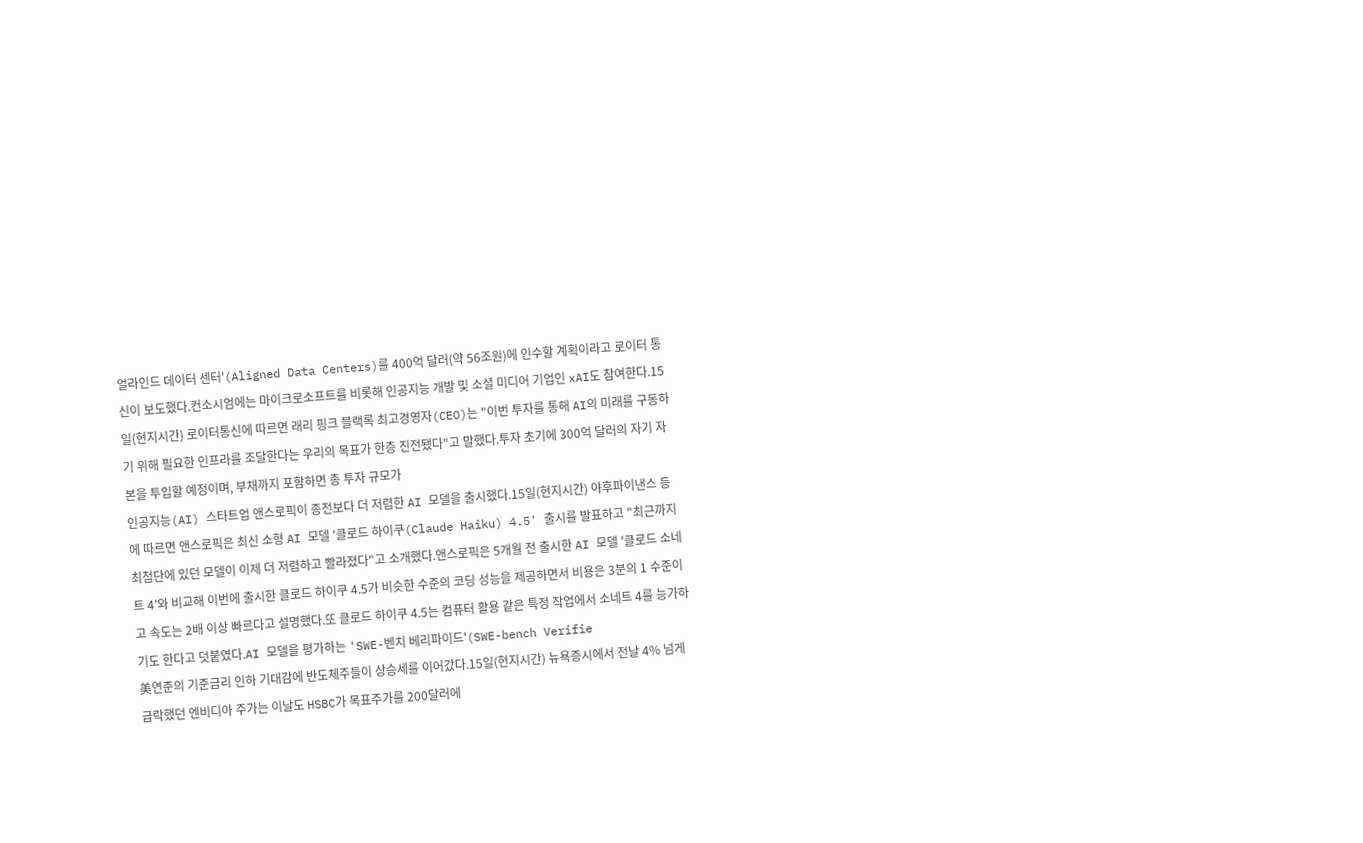얼라인드 데이터 센터'(Aligned Data Centers)를 400억 달러(약 56조원)에 인수할 계획이라고 로이터 통신이 보도했다.컨소시엄에는 마이크로소프트를 비롯해 인공지능 개발 및 소셜 미디어 기업인 xAI도 참여한다.15일(현지시간) 로이터통신에 따르면 래리 핑크 블랙록 최고경영자(CEO)는 "이번 투자를 통해 AI의 미래를 구동하기 위해 필요한 인프라를 조달한다는 우리의 목표가 한층 진전됐다"고 말했다.투자 초기에 300억 달러의 자기 자본을 투입할 예정이며, 부채까지 포함하면 총 투자 규모가
인공지능(AI) 스타트업 앤스로픽이 종전보다 더 저렴한 AI 모델을 출시했다.15일(현지시간) 야후파이낸스 등에 따르면 앤스로픽은 최신 소형 AI 모델 '클로드 하이쿠(Claude Haiku) 4.5' 출시를 발표하고 "최근까지 최첨단에 있던 모델이 이제 더 저렴하고 빨라졌다"고 소개했다.앤스로픽은 5개월 전 출시한 AI 모델 '클로드 소네트 4'와 비교해 이번에 출시한 클로드 하이쿠 4.5가 비슷한 수준의 코딩 성능을 제공하면서 비용은 3분의 1 수준이고 속도는 2배 이상 빠르다고 설명했다.또 클로드 하이쿠 4.5는 컴퓨터 활용 같은 특정 작업에서 소네트 4를 능가하기도 한다고 덧붙였다.AI 모델을 평가하는 'SWE-벤치 베리파이드'(SWE-bench Verifie
美연준의 기준금리 인하 기대감에 반도체주들이 상승세를 이어갔다.15일(현지시간) 뉴욕증시에서 전날 4% 넘게 급락했던 엔비디아 주가는 이날도 HSBC가 목표주가를 200달러에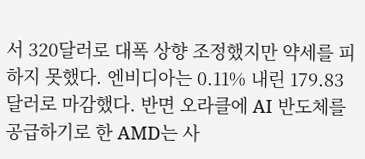서 320달러로 대폭 상향 조정했지만 약세를 피하지 못했다. 엔비디아는 0.11% 내린 179.83달러로 마감했다. 반면 오라클에 AI 반도체를 공급하기로 한 AMD는 사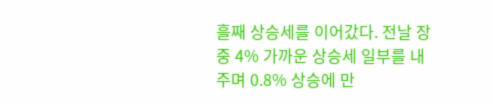흘째 상승세를 이어갔다. 전날 장중 4% 가까운 상승세 일부를 내주며 0.8% 상승에 만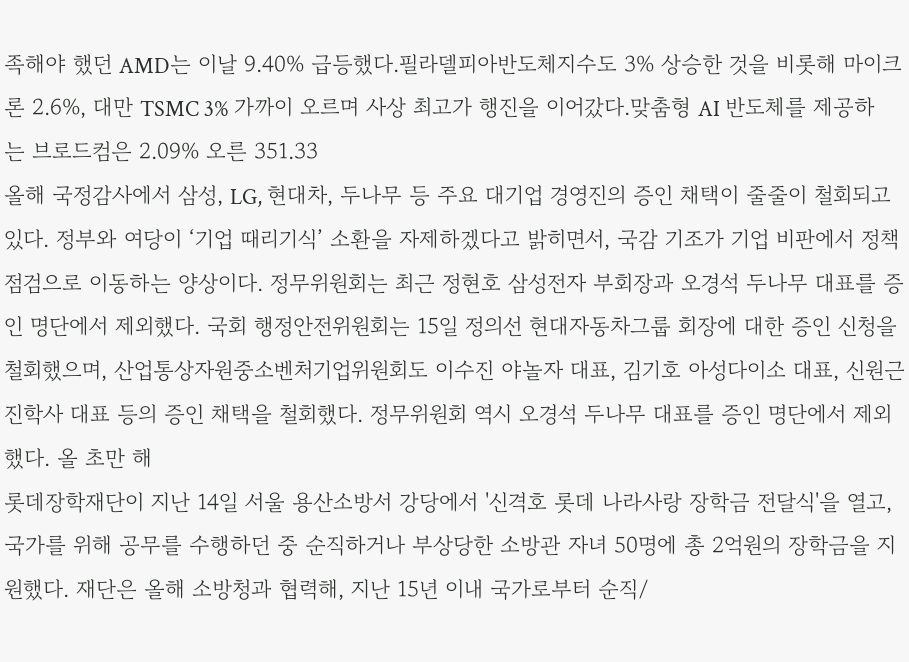족해야 했던 AMD는 이날 9.40% 급등했다.필라델피아반도체지수도 3% 상승한 것을 비롯해 마이크론 2.6%, 대만 TSMC 3% 가까이 오르며 사상 최고가 행진을 이어갔다.맞춤형 AI 반도체를 제공하는 브로드컴은 2.09% 오른 351.33
올해 국정감사에서 삼성, LG, 현대차, 두나무 등 주요 대기업 경영진의 증인 채택이 줄줄이 철회되고 있다. 정부와 여당이 ‘기업 때리기식’ 소환을 자제하겠다고 밝히면서, 국감 기조가 기업 비판에서 정책 점검으로 이동하는 양상이다. 정무위원회는 최근 정현호 삼성전자 부회장과 오경석 두나무 대표를 증인 명단에서 제외했다. 국회 행정안전위원회는 15일 정의선 현대자동차그룹 회장에 대한 증인 신청을 철회했으며, 산업통상자원중소벤처기업위원회도 이수진 야놀자 대표, 김기호 아성다이소 대표, 신원근 진학사 대표 등의 증인 채택을 철회했다. 정무위원회 역시 오경석 두나무 대표를 증인 명단에서 제외했다. 올 초만 해
롯데장학재단이 지난 14일 서울 용산소방서 강당에서 '신격호 롯데 나라사랑 장학금 전달식'을 열고, 국가를 위해 공무를 수행하던 중 순직하거나 부상당한 소방관 자녀 50명에 총 2억원의 장학금을 지원했다. 재단은 올해 소방청과 협력해, 지난 15년 이내 국가로부터 순직/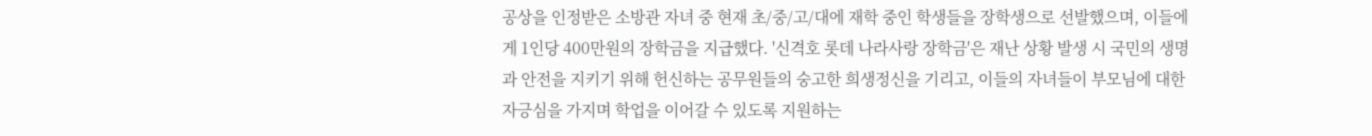공상을 인정받은 소방관 자녀 중 현재 초/중/고/대에 재학 중인 학생들을 장학생으로 선발했으며, 이들에게 1인당 400만원의 장학금을 지급했다. '신격호 롯데 나라사랑 장학금'은 재난 상황 발생 시 국민의 생명과 안전을 지키기 위해 헌신하는 공무원들의 숭고한 희생정신을 기리고, 이들의 자녀들이 부모님에 대한 자긍심을 가지며 학업을 이어갈 수 있도록 지원하는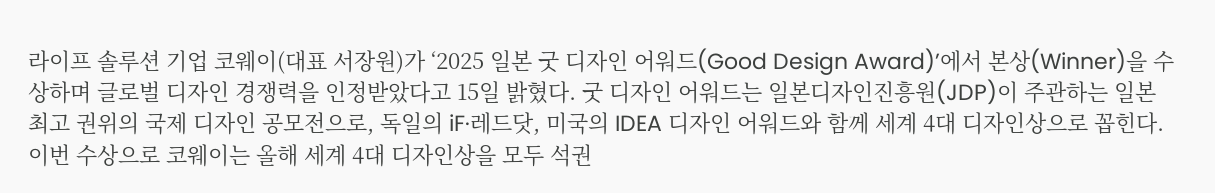라이프 솔루션 기업 코웨이(대표 서장원)가 ‘2025 일본 굿 디자인 어워드(Good Design Award)’에서 본상(Winner)을 수상하며 글로벌 디자인 경쟁력을 인정받았다고 15일 밝혔다. 굿 디자인 어워드는 일본디자인진흥원(JDP)이 주관하는 일본 최고 권위의 국제 디자인 공모전으로, 독일의 iF·레드닷, 미국의 IDEA 디자인 어워드와 함께 세계 4대 디자인상으로 꼽힌다. 이번 수상으로 코웨이는 올해 세계 4대 디자인상을 모두 석권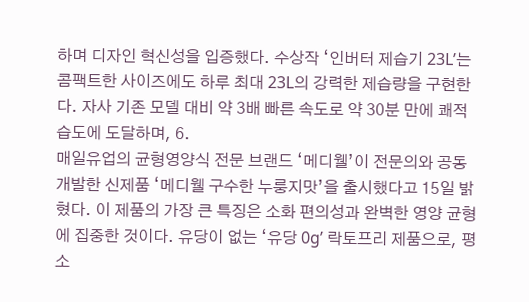하며 디자인 혁신성을 입증했다. 수상작 ‘인버터 제습기 23L’는 콤팩트한 사이즈에도 하루 최대 23L의 강력한 제습량을 구현한다. 자사 기존 모델 대비 약 3배 빠른 속도로 약 30분 만에 쾌적 습도에 도달하며, 6.
매일유업의 균형영양식 전문 브랜드 ‘메디웰’이 전문의와 공동 개발한 신제품 ‘메디웰 구수한 누룽지맛’을 출시했다고 15일 밝혔다. 이 제품의 가장 큰 특징은 소화 편의성과 완벽한 영양 균형에 집중한 것이다. 유당이 없는 ‘유당 0g’ 락토프리 제품으로, 평소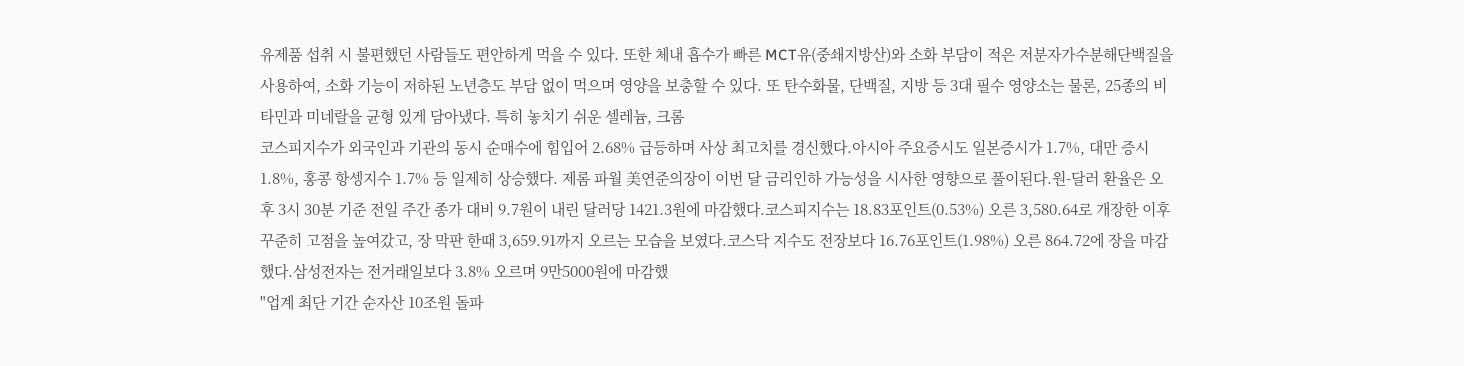유제품 섭취 시 불편했던 사람들도 편안하게 먹을 수 있다. 또한 체내 흡수가 빠른 MCT유(중쇄지방산)와 소화 부담이 적은 저분자가수분해단백질을 사용하여, 소화 기능이 저하된 노년층도 부담 없이 먹으며 영양을 보충할 수 있다. 또 탄수화물, 단백질, 지방 등 3대 필수 영양소는 물론, 25종의 비타민과 미네랄을 균형 있게 담아냈다. 특히 놓치기 쉬운 셀레늄, 크롬
코스피지수가 외국인과 기관의 동시 순매수에 힘입어 2.68% 급등하며 사상 최고치를 경신했다.아시아 주요증시도 일본증시가 1.7%, 대만 증시 1.8%, 홍콩 항셍지수 1.7% 등 일제히 상승했다. 제롬 파월 美연준의장이 이번 달 금리인하 가능성을 시사한 영향으로 풀이된다.원-달러 환율은 오후 3시 30분 기준 전일 주간 종가 대비 9.7원이 내린 달러당 1421.3원에 마감했다.코스피지수는 18.83포인트(0.53%) 오른 3,580.64로 개장한 이후 꾸준히 고점을 높여갔고, 장 막판 한때 3,659.91까지 오르는 모습을 보였다.코스닥 지수도 전장보다 16.76포인트(1.98%) 오른 864.72에 장을 마감했다.삼성전자는 전거래일보다 3.8% 오르며 9만5000원에 마감했
"업계 최단 기간 순자산 10조원 돌파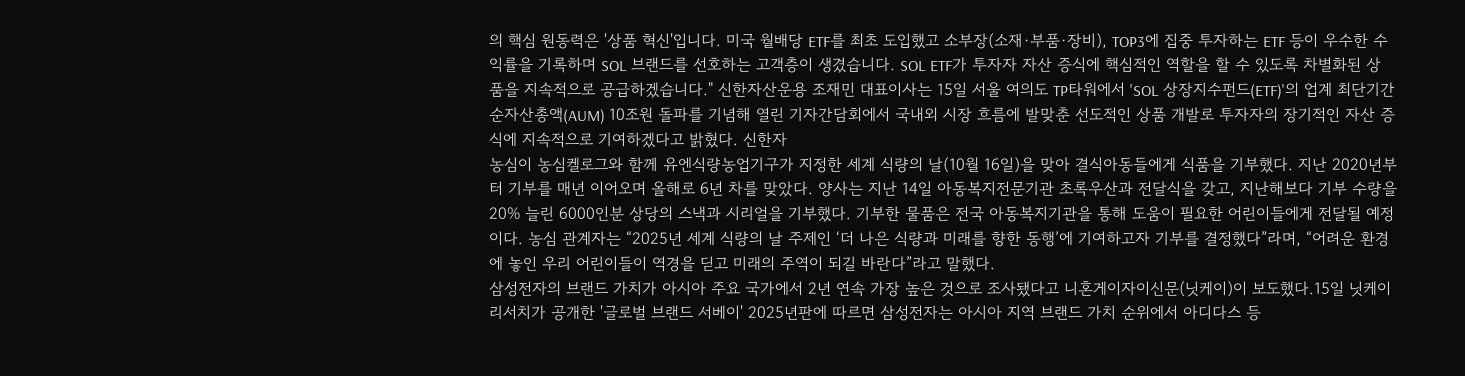의 핵심 원동력은 '상품 혁신'입니다. 미국 월배당 ETF를 최초 도입했고 소부장(소재·부품·장비), TOP3에 집중 투자하는 ETF 등이 우수한 수익률을 기록하며 SOL 브랜드를 선호하는 고객층이 생겼습니다. SOL ETF가 투자자 자산 증식에 핵심적인 역할을 할 수 있도록 차별화된 상품을 지속적으로 공급하겠습니다." 신한자산운용 조재민 대표이사는 15일 서울 여의도 TP타워에서 'SOL 상장지수펀드(ETF)'의 업계 최단기간 순자산총액(AUM) 10조원 돌파를 기념해 열린 기자간담회에서 국내외 시장 흐름에 발맞춘 선도적인 상품 개발로 투자자의 장기적인 자산 증식에 지속적으로 기여하겠다고 밝혔다. 신한자
농심이 농심켈로그와 함께 유엔식량농업기구가 지정한 세계 식량의 날(10월 16일)을 맞아 결식아동들에게 식품을 기부했다. 지난 2020년부터 기부를 매년 이어오며 올해로 6년 차를 맞았다. 양사는 지난 14일 아동복지전문기관 초록우산과 전달식을 갖고, 지난해보다 기부 수량을 20% 늘린 6000인분 상당의 스낵과 시리얼을 기부했다. 기부한 물품은 전국 아동복지기관을 통해 도움이 필요한 어린이들에게 전달될 예정이다. 농심 관계자는 “2025년 세계 식량의 날 주제인 ‘더 나은 식량과 미래를 향한 동행’에 기여하고자 기부를 결정했다”라며, “어려운 환경에 놓인 우리 어린이들이 역경을 딛고 미래의 주역이 되길 바란다”라고 말했다.
삼성전자의 브랜드 가치가 아시아 주요 국가에서 2년 연속 가장 높은 것으로 조사됐다고 니혼게이자이신문(닛케이)이 보도했다.15일 닛케이 리서치가 공개한 '글로벌 브랜드 서베이' 2025년판에 따르면 삼성전자는 아시아 지역 브랜드 가치 순위에서 아디다스 등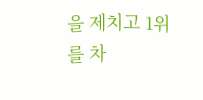을 제치고 1위를 차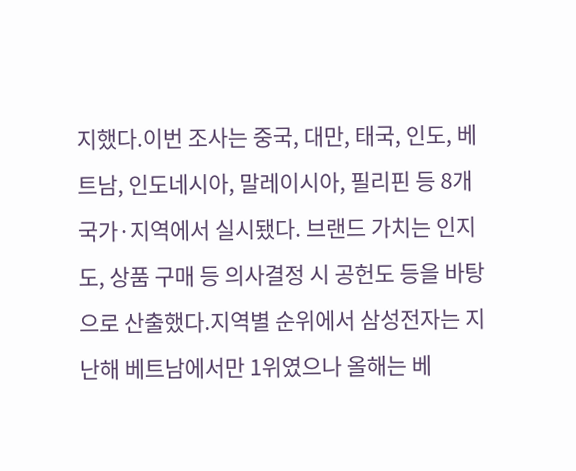지했다.이번 조사는 중국, 대만, 태국, 인도, 베트남, 인도네시아, 말레이시아, 필리핀 등 8개 국가·지역에서 실시됐다. 브랜드 가치는 인지도, 상품 구매 등 의사결정 시 공헌도 등을 바탕으로 산출했다.지역별 순위에서 삼성전자는 지난해 베트남에서만 1위였으나 올해는 베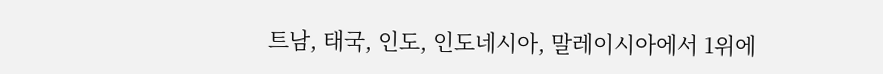트남, 태국, 인도, 인도네시아, 말레이시아에서 1위에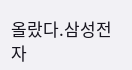올랐다.삼성전자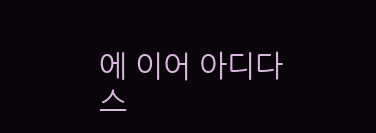에 이어 아디다스